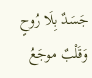جَسَدٌ بِلَا رُوحٍ وَقَلْبٌ موجَعُ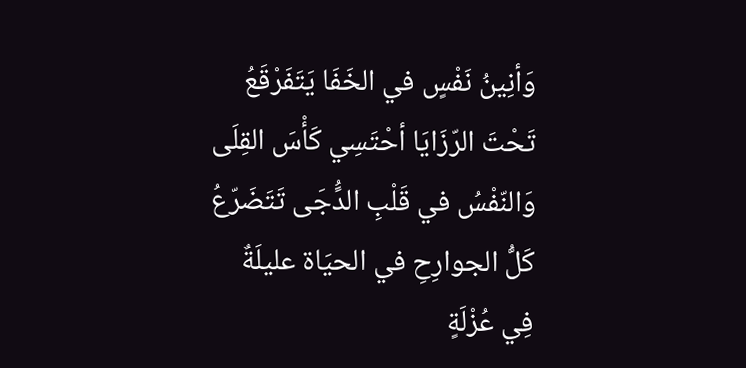وَأنِينُ نَفْسٍ في الخَفَا يَتَفَرْقَعُ
تَحْتَ الرّزَايَا أحْتَسِي كَأْسَ القِلَى
وَالنّفْسُ في قَلْبِ الدًُجَى تَتَضَرّعُ
كَلُّ الجوارِحِ في الحيَاة عليلَةٌ
فِي عُزْلَةٍ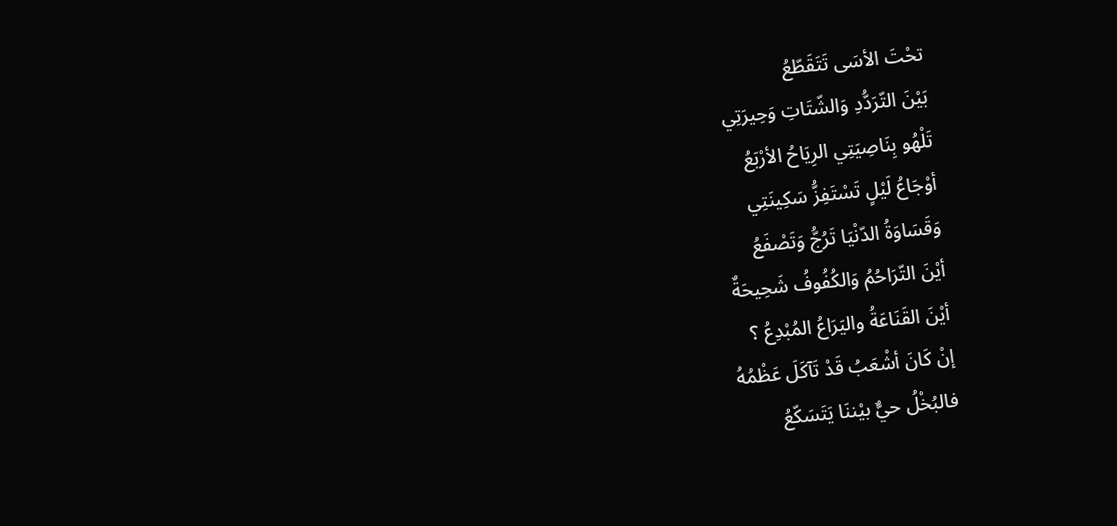تحْتَ الأسَى تَتَقَطّعُ
بَيْنَ التّرَدُّدِ وَالشّتَاتِ وَحِيرَتِي
تَلْهُو بِنَاصِيَتِي الرِيَاحُ الأرْبَعُ
أوْجَاعُ لَيْلٍ تَسْتَفِزُّ سَكِينَتِي
وَقَسَاوَةُ الدّنْيَا تَرُجُّ وَتَصْفَعُ
أيْنَ التّرَاحُمُ وَالكُفُوفُ شَحِيحَةٌ
أيْنَ القَنَاعَةُ واليَرَاعُ المُبْدِعُ ؟
إنْ كَانَ أشْعَبُ قَدْ تَآكَلَ عَظْمُهُ
فالبُخْلُ حيٌّ بيْننَا يَتَسَكّعُ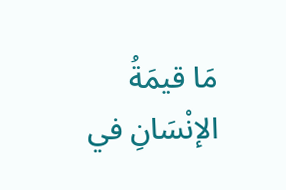مَا قيمَةُ الإنْسَانِ في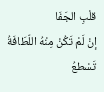قلْبِ الجَفَا
إنْ لَمْ تَكُنْ مِنْهُ اللّطَافَةُ تَسْطعُ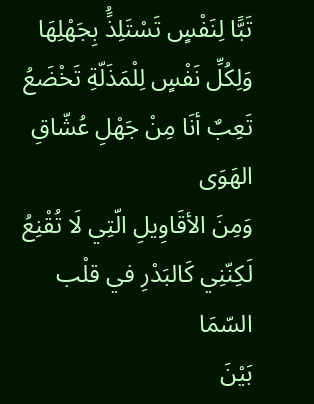تَبًّا لِنَفْسٍ تَسْتَلِذًُ بِجَهْلِهَا
وَلِكُلِّ نَفْسٍ لِلْمَذَلّةِ تَخْضَعُ
تَعِبٌ أنَا مِنْ جَهْلِ عُشّاقِ الهَوَى
وَمِنَ الأقَاوِيلِ الّتِي لَا تُقْنِعُ
لَكِنّنِي كَالبَدْرِ في قلْب السّمَا
بَيْنَ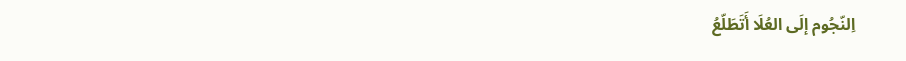اِلنّجُوم إلَى العُلَا أَتَطَلّعُ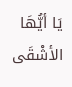يَا أيُّهَا الأشْقَى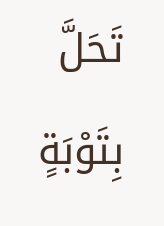تَحَلَّ بِتَوْبَةٍ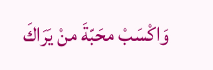وَاكْسَبْ محَبّةَ منْ يَرَاكَ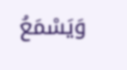وَيَسْمَعُ